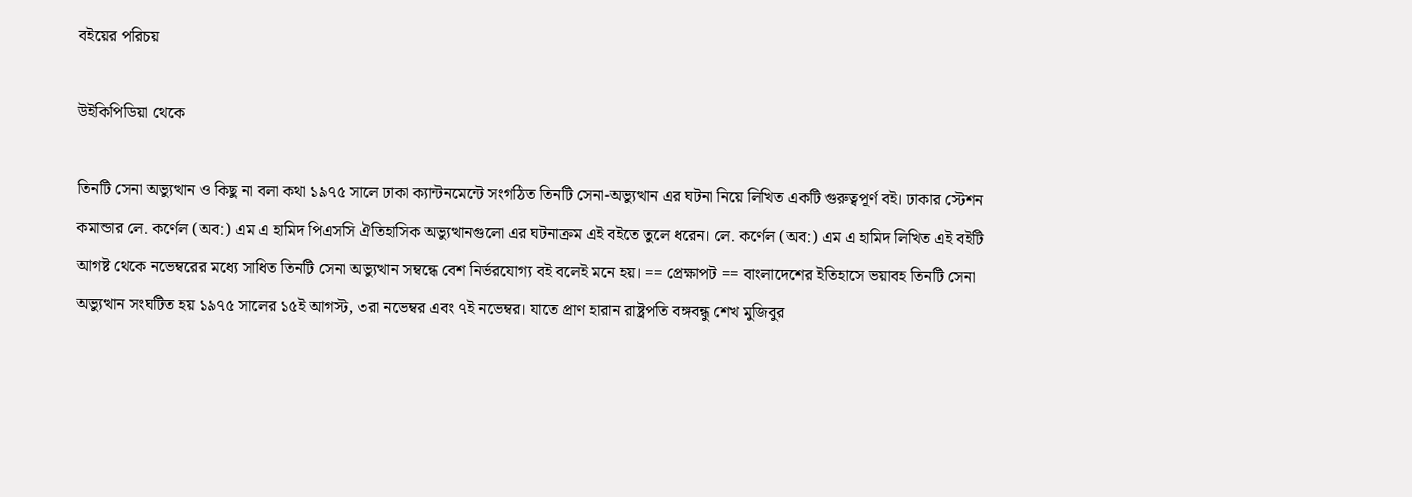বইয়ের পরিচয়

উইকিপিডিয়া থেকে

তিনটি সেনা অভ্যুত্থান ও কিছু না বলা কথা ১৯৭৫ সালে ঢাকা ক্যান্টনমেন্টে সংগঠিত তিনটি সেনা-অভ্যুত্থান এর ঘটনা নিয়ে লিখিত একটি গুরুত্বপূর্ণ বই। ঢাকার স্টেশন কমান্ডার লে. কর্ণেল (অব:) এম এ হামিদ পিএসসি ঐতিহাসিক অভ্যুত্থানগুলো এর ঘটনাক্রম এই বইতে তুলে ধরেন। লে. কর্ণেল (অব:) এম এ হামিদ লিখিত এই বইটি আগষ্ট থেকে নভেম্বরের মধ্যে সাধিত তিনটি সেনা অভ্যুত্থান সম্বন্ধে বেশ নির্ভরযোগ্য বই বলেই মনে হয়। == প্রেক্ষাপট == বাংলাদেশের ইতিহাসে ভয়াবহ তিনটি সেনা অভ্যুত্থান সংঘটিত হয় ১৯৭৫ সালের ১৫ই আগস্ট, ৩রা নভেম্বর এবং ৭ই নভেম্বর। যাতে প্রাণ হারান রাষ্ট্রপতি বঙ্গবন্ধু শেখ মুজিবুর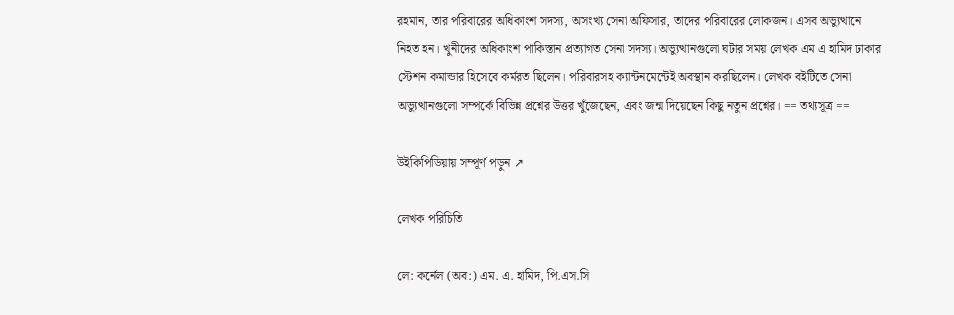রহমান, তার পরিবারের অধিকাংশ সদস্য, অসংখ্য সেনা অফিসার, তাদের পরিবারের লোকজন। এসব অভ্যুত্থানে নিহত হন। খুনীদের অধিকাংশ পাকিস্তান প্রত্যাগত সেনা সদস্য। অভ্যুত্থানগুলো ঘটার সময় লেখক এম এ হামিদ ঢাকার স্টেশন কমান্ডার হিসেবে কর্মরত ছিলেন। পরিবারসহ ক্যান্টনমেন্টেই অবস্থান করছিলেন। লেখক বইটিতে সেনা অভ্যুত্থানগুলো সম্পর্কে বিভিন্ন প্রশ্নের উত্তর খুঁজেছেন, এবং জন্ম দিয়েছেন কিছু নতুন প্রশ্নের। == তথ্যসূত্র ==

উইকিপিডিয়ায় সম্পূর্ণ পড়ুন ↗

লেখক পরিচিতি

লে: কর্নেল (অব:) এম. এ. হামিদ, পি.এস.সি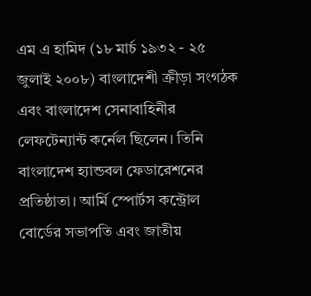এম এ হামিদ (১৮ মার্চ ১৯৩২ - ২৫ জুলাই ২০০৮) বাংলাদেশী ক্রীড়া সংগঠক এবং বাংলাদেশ সেনাবাহিনীর লেফটেন্যান্ট কর্নেল ছিলেন। তিনি বাংলাদেশ হ্যান্ডবল ফেডারেশনের প্রতিষ্ঠাতা। আর্মি স্পোর্টস কন্ট্রোল বোর্ডের সভাপতি এবং জাতীয়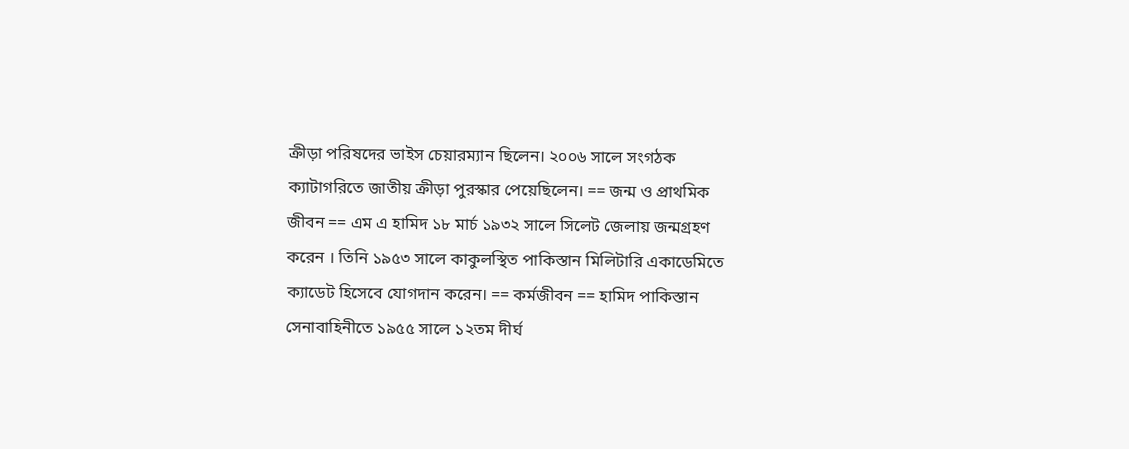ক্রীড়া পরিষদের ভাইস চেয়ারম্যান ছিলেন। ২০০৬ সালে সংগঠক ক্যাটাগরিতে জাতীয় ক্রীড়া পুরস্কার পেয়েছিলেন। == জন্ম ও প্রাথমিক জীবন == এম এ হামিদ ১৮ মার্চ ১৯৩২ সালে সিলেট জেলায় জন্মগ্রহণ করেন । তিনি ১৯৫৩ সালে কাকুলস্থিত পাকিস্তান মিলিটারি একাডেমিতে ক্যাডেট হিসেবে যোগদান করেন। == কর্মজীবন == হামিদ পাকিস্তান সেনাবাহিনীতে ১৯৫৫ সালে ১২তম দীর্ঘ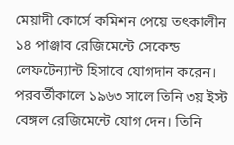মেয়াদী কোর্সে কমিশন পেয়ে তৎকালীন ১৪ পাঞ্জাব রেজিমেন্টে সেকেন্ড লেফটেন্যান্ট হিসাবে যোগদান করেন। পরবর্তীকালে ১৯৬৩ সালে তিনি ৩য় ইস্ট বেঙ্গল রেজিমেন্টে যোগ দেন। তিনি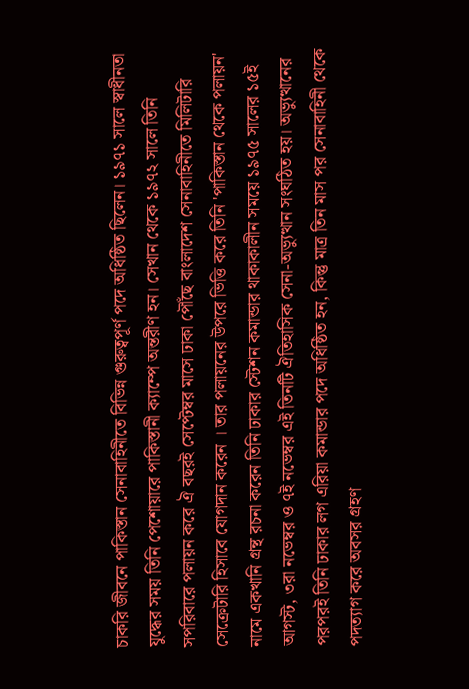চাকরি জীবনে পাকিস্তান সেনাবাহিনীতে বিভিন্ন গুরুত্বপূর্ণ পদে অধিষ্ঠিত ছিলেন। ১৯৭১ সালে স্বাধীনতা যুদ্ধের সময় তিনি পেশোয়ারে পাকিস্তানী ক্যাম্পে অন্তরীণ হন। সেখান থেকে ১৯৭২ সালে তিনি সপরিবারে পলায়ন করে ঐ বছরই সেপ্টেম্বর মাসে ঢাকা পৌঁছে বাংলাদেশ সেনাবাহিনীতে মিলিটারি সেক্রেটারি হিসাবে যোগদান করেন । তার পলায়নের উপরে ভিত্তি করে তিনি 'পাকিস্তান থেকে পলায়ন' নামে একখানি গ্রন্থ রচনা করেন তিনি ঢাকার স্টেশন কমান্ডার থাকাকালীন সময়ে ১৯৭৫ সালের ১৫ই আগস্ট, ৩রা নভেম্বর ও ৭ই নভেম্বর এই তিনটি ঐতিহাসিক সেনা-অভ্যুত্থান সংঘঠিত হয়। অভ্যুত্থানের পরপরই তিনি ঢাকার লগ এরিয়া কমান্ডার পদে অধিষ্ঠিত হন, কিন্তু মাত্র তিন মাস পর সেনাবাহিনী থেকে পদত্যাগ করে অবসর গ্রহণ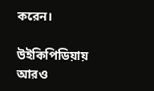করেন।

উইকিপিডিয়ায় আরও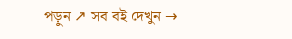পড়ুন ↗ সব বই দেখুন →